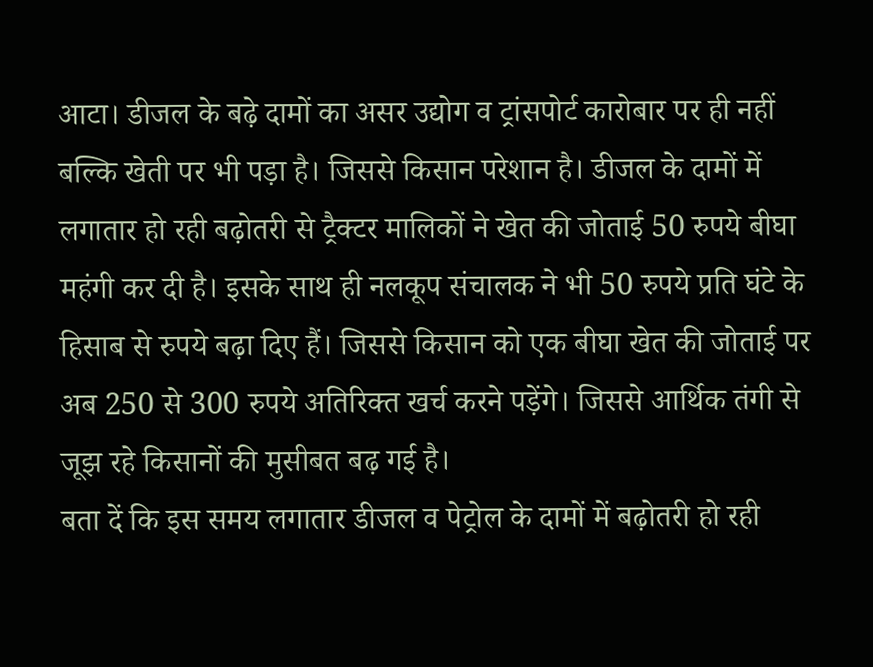आटा। डीजल के बढ़े दामों का असर उद्योग व ट्रांसपोर्ट कारोबार पर ही नहीं बल्कि खेती पर भी पड़ा है। जिससे किसान परेशान है। डीजल के दामों में लगातार हो रही बढ़ोतरी से ट्रैक्टर मालिकों ने खेत की जोताई 50 रुपये बीघा महंगी कर दी है। इसके साथ ही नलकूप संचालक ने भी 50 रुपये प्रति घंटे के हिसाब से रुपये बढ़ा दिए हैं। जिससे किसान को एक बीघा खेत की जोताई पर अब 250 से 300 रुपये अतिरिक्त खर्च करने पड़ेंगे। जिससे आर्थिक तंगी से जूझ रहे किसानों की मुसीबत बढ़ गई है।
बता दें कि इस समय लगातार डीजल व पेट्रोल के दामों में बढ़ोतरी हो रही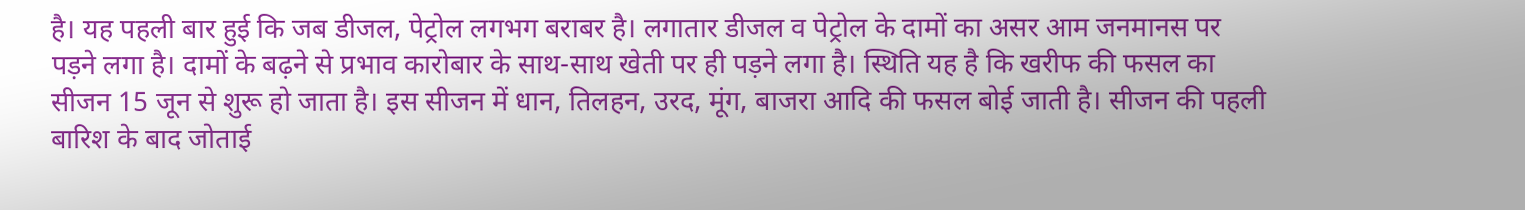है। यह पहली बार हुई कि जब डीजल, पेट्रोल लगभग बराबर है। लगातार डीजल व पेट्रोल के दामों का असर आम जनमानस पर पड़ने लगा है। दामों के बढ़ने से प्रभाव कारोबार के साथ-साथ खेती पर ही पड़ने लगा है। स्थिति यह है कि खरीफ की फसल का सीजन 15 जून से शुरू हो जाता है। इस सीजन में धान, तिलहन, उरद, मूंग, बाजरा आदि की फसल बोई जाती है। सीजन की पहली बारिश के बाद जोताई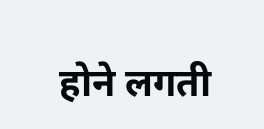होने लगती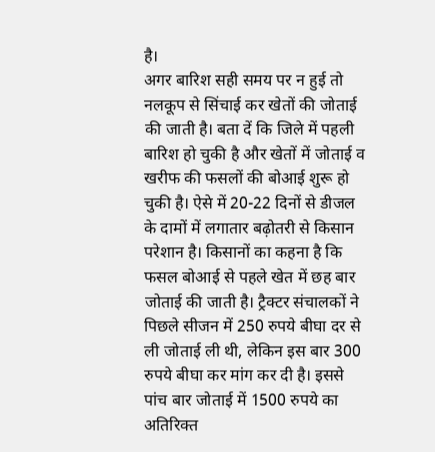है।
अगर बारिश सही समय पर न हुई तो नलकूप से सिंचाई कर खेतों की जोताई की जाती है। बता दें कि जिले में पहली बारिश हो चुकी है और खेतों में जोताई व खरीफ की फसलों की बोआई शुरू हो चुकी है। ऐसे में 20-22 दिनों से डीजल के दामों में लगातार बढ़ोतरी से किसान परेशान है। किसानों का कहना है कि फसल बोआई से पहले खेत में छह बार जोताई की जाती है। ट्रैक्टर संचालकों ने पिछले सीजन में 250 रुपये बीघा दर से ली जोताई ली थी, लेकिन इस बार 300 रुपये बीघा कर मांग कर दी है। इससे पांच बार जोताई में 1500 रुपये का अतिरिक्त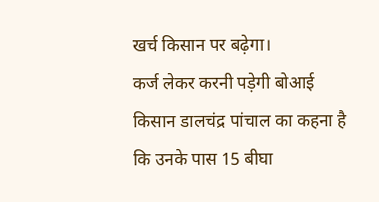खर्च किसान पर बढ़ेगा।
कर्ज लेकर करनी पड़ेगी बोआई
किसान डालचंद्र पांचाल का कहना है कि उनके पास 15 बीघा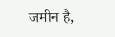जमीन है,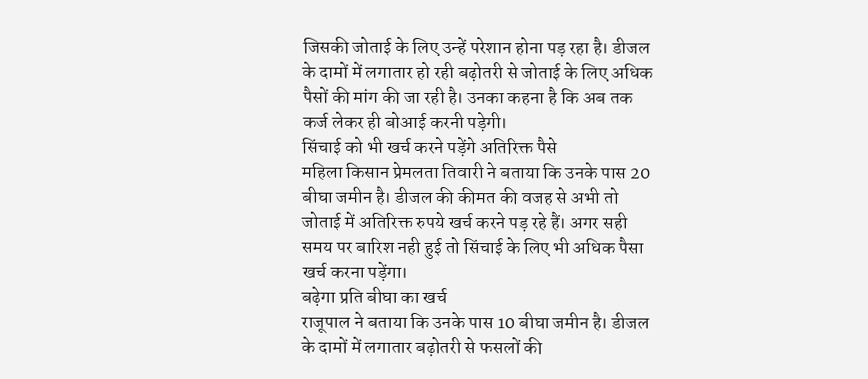जिसकी जोताई के लिए उन्हें परेशान होना पड़ रहा है। डीजल के दामों में लगातार हो रही बढ़ोतरी से जोताई के लिए अधिक पैसों की मांग की जा रही है। उनका कहना है कि अब तक कर्ज लेकर ही बोआई करनी पड़ेगी।
सिंचाई को भी खर्च करने पड़ेंगे अतिरिक्त पैसे
महिला किसान प्रेमलता तिवारी ने बताया कि उनके पास 20 बीघा जमीन है। डीजल की कीमत की वजह से अभी तो जोताई में अतिरिक्त रुपये खर्च करने पड़ रहे हैं। अगर सही समय पर बारिश नही हुई तो सिंचाई के लिए भी अधिक पैसा खर्च करना पड़ेंगा।
बढ़ेगा प्रति बीघा का खर्च
राजूपाल ने बताया कि उनके पास 10 बीघा जमीन है। डीजल के दामों में लगातार बढ़ोतरी से फसलों की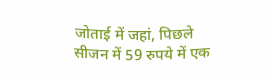जोताई में जहां, पिछले सीजन में 59 रुपये में एक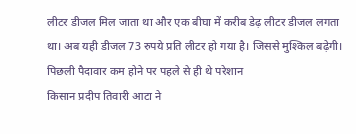लीटर डीजल मिल जाता था और एक बीघा में करीब डेढ़ लीटर डीजल लगता था। अब यही डीजल 73 रुपये प्रति लीटर हो गया है। जिससे मुश्किल बढ़ेगी।
पिछली पैदावार कम होने पर पहले से ही थे परेशान
किसान प्रदीप तिवारी आटा ने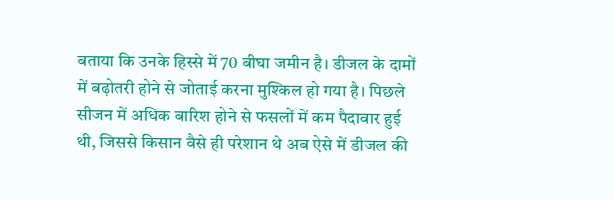बताया कि उनके हिस्से में 70 बीघा जमीन है। डीजल के दामों में बढ़ोतरी होने से जोताई करना मुश्किल हो गया है। पिछले सीजन में अधिक बारिश होने से फसलों में कम पैदावार हुई थी, जिससे किसान वैसे ही परेशान थे अब ऐसे में डीजल की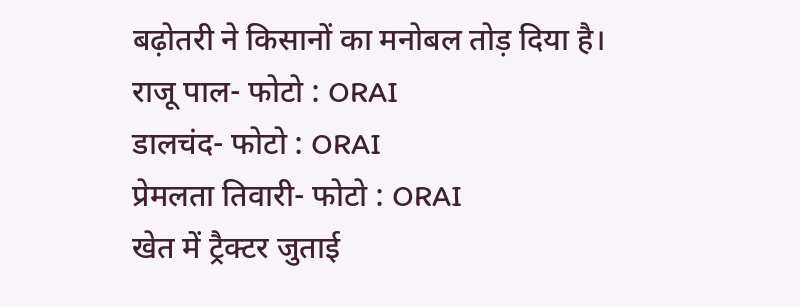बढ़ोतरी ने किसानों का मनोबल तोड़ दिया है।
राजू पाल- फोटो : ORAI
डालचंद- फोटो : ORAI
प्रेमलता तिवारी- फोटो : ORAI
खेत में ट्रैक्टर जुताई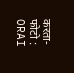करता- फोटो : ORAI